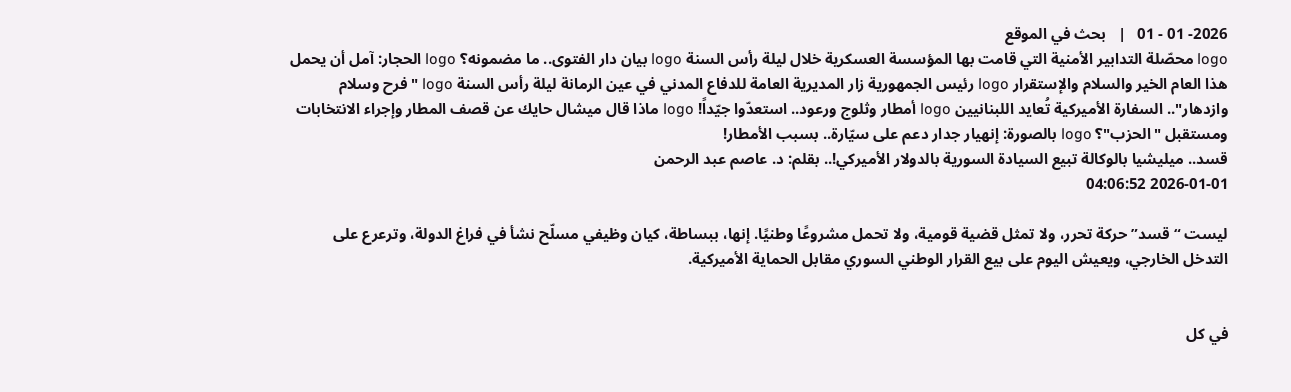2026- 01 - 01   |   بحث في الموقع
logo محصّلة التدابير الأمنية التي قامت بها المؤسسة العسكرية خلال ليلة رأس السنة logo بيان دار الفتوى.. ما مضمونه؟ logo الحجار: آمل أن يحمل هذا العام الخير والسلام والإستقرار logo رئيس الجمهورية زار المديرية العامة للدفاع المدني في عين الرمانة ليلة رأس السنة logo "فرح وسلام وازدهار".. السفارة الأميركية تُعايد اللبنانيين logo أمطار وثلوج ورعود.. استعدّوا جيّداً! logo ماذا قال ميشال حايك عن قصف المطار وإجراء الانتخابات ومستقبل "الحزب"؟ logo بالصورة: إنهيار جدار دعم على سيّارة.. بسبب الأمطار!
قسد.. ميليشيا بالوكالة تبيع السيادة السورية بالدولار الأميركي!.. بقلم: د. عاصم عبد الرحمن
2026-01-01 04:06:52

ليست “قسد” حركة تحرر، ولا تمثل قضية قومية، ولا تحمل مشروعًا وطنيًا. إنها، ببساطة، كيان وظيفي مسلّح نشأ في فراغ الدولة، وترعرع على التدخل الخارجي، ويعيش اليوم على بيع القرار الوطني السوري مقابل الحماية الأميركية.


في كل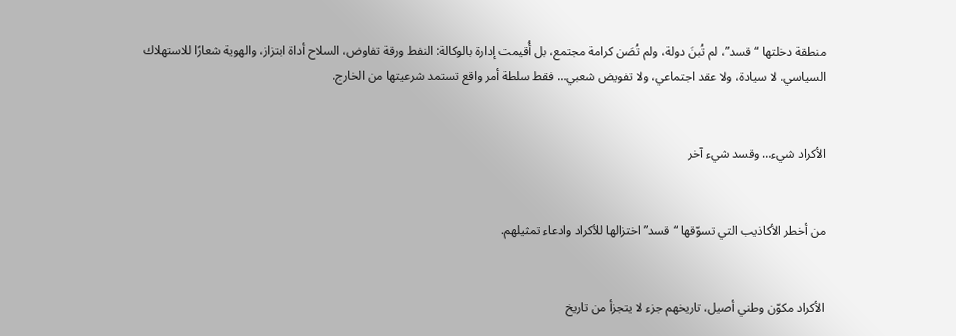منطقة دخلتها “قسد”، لم تُبنَ دولة، ولم تُصَن كرامة مجتمع، بل أُقيمت إدارة بالوكالة: النفط ورقة تفاوض، السلاح أداة ابتزاز، والهوية شعارًا للاستهلاك السياسي. لا سيادة، ولا عقد اجتماعي، ولا تفويض شعبي… فقط سلطة أمر واقع تستمد شرعيتها من الخارج.


الأكراد شيء… وقسد شيء آخر


من أخطر الأكاذيب التي تسوّقها “قسد” اختزالها للأكراد وادعاء تمثيلهم.


الأكراد مكوّن وطني أصيل، تاريخهم جزء لا يتجزأ من تاريخ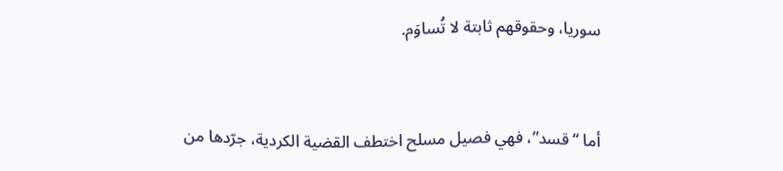سوريا، وحقوقهم ثابتة لا تُساوَم.


أما “قسد”، فهي فصيل مسلح اختطف القضية الكردية، جرّدها من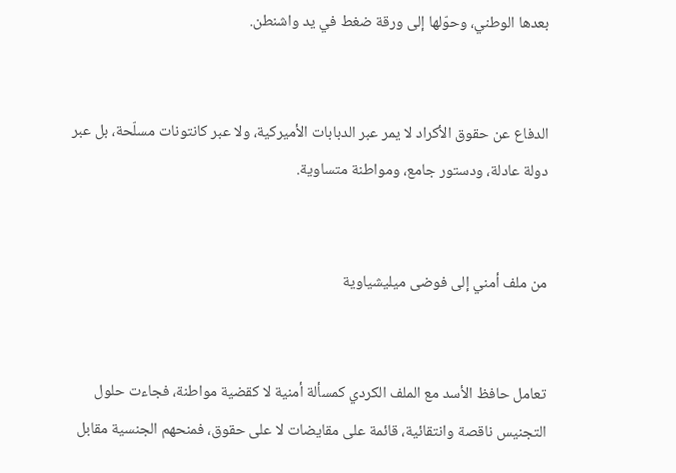بعدها الوطني، وحوّلها إلى ورقة ضغط في يد واشنطن.


الدفاع عن حقوق الأكراد لا يمر عبر الدبابات الأميركية، ولا عبر كانتونات مسلّحة، بل عبر دولة عادلة، ودستور جامع، ومواطنة متساوية.


من ملف أمني إلى فوضى ميليشياوية


تعامل حافظ الأسد مع الملف الكردي كمسألة أمنية لا كقضية مواطنة، فجاءت حلول التجنيس ناقصة وانتقائية، قائمة على مقايضات لا على حقوق، فمنحهم الجنسية مقابل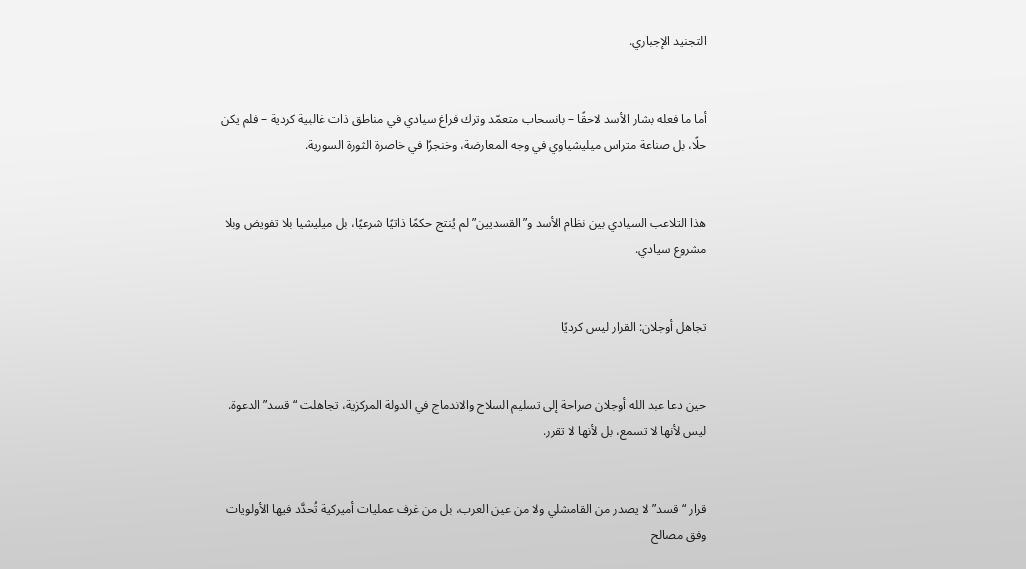التجنيد الإجباري.


أما ما فعله بشار الأسد لاحقًا – بانسحاب متعمّد وترك فراغ سيادي في مناطق ذات غالبية كردية – فلم يكن حلًا، بل صناعة متراس ميليشياوي في وجه المعارضة، وخنجرًا في خاصرة الثورة السورية.


هذا التلاعب السيادي بين نظام الأسد و”القسديين” لم يُنتج حكمًا ذاتيًا شرعيًا، بل ميليشيا بلا تفويض وبلا مشروع سيادي.


تجاهل أوجلان: القرار ليس كرديًا


حين دعا عبد الله أوجلان صراحة إلى تسليم السلاح والاندماج في الدولة المركزية، تجاهلت “قسد” الدعوة. ليس لأنها لا تسمع، بل لأنها لا تقرر.


قرار “قسد” لا يصدر من القامشلي ولا من عين العرب، بل من غرف عمليات أميركية تُحدَّد فيها الأولويات وفق مصالح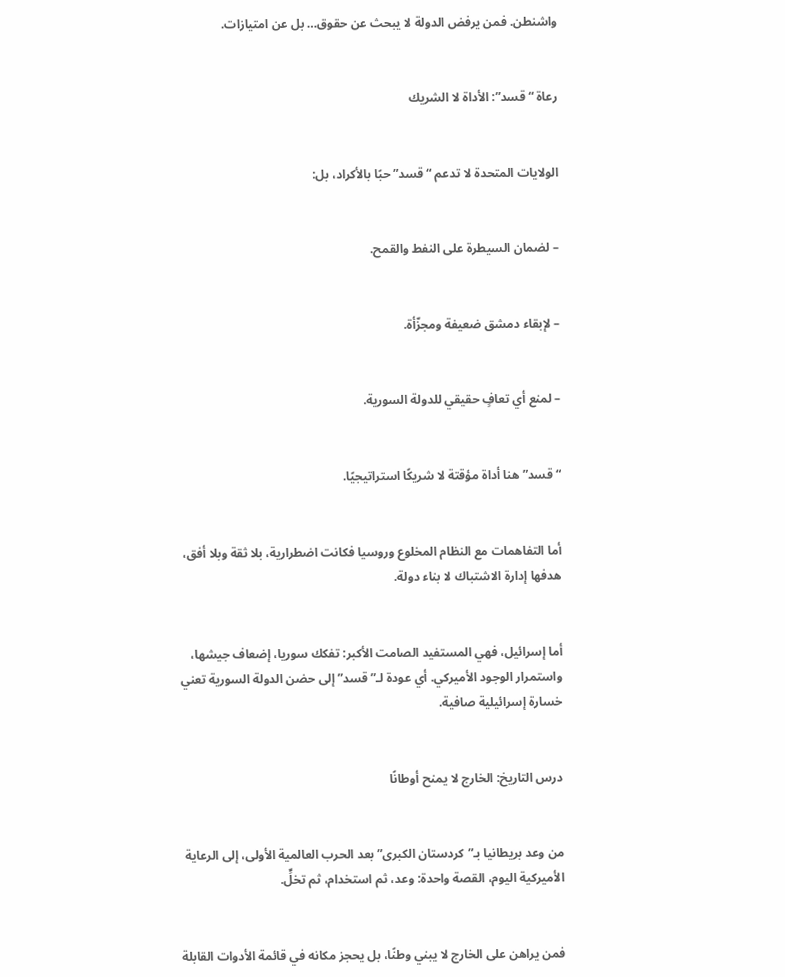واشنطن. فمن يرفض الدولة لا يبحث عن حقوق… بل عن امتيازات.


رعاة “قسد”: الأداة لا الشريك


الولايات المتحدة لا تدعم “قسد” حبًا بالأكراد، بل:


– لضمان السيطرة على النفط والقمح.


– لإبقاء دمشق ضعيفة ومجزّأة.


– لمنع أي تعافٍ حقيقي للدولة السورية.


“قسد” هنا أداة مؤقتة لا شريكًا استراتيجيًا.


أما التفاهمات مع النظام المخلوع وروسيا فكانت اضطرارية، بلا ثقة وبلا أفق، هدفها إدارة الاشتباك لا بناء دولة.


أما إسرائيل، فهي المستفيد الصامت الأكبر: تفكك سوريا، إضعاف جيشها، واستمرار الوجود الأميركي. أي عودة لـ”قسد” إلى حضن الدولة السورية تعني خسارة إسرائيلية صافية.


درس التاريخ: الخارج لا يمنح أوطانًا


من وعد بريطانيا بـ”كردستان الكبرى” بعد الحرب العالمية الأولى، إلى الرعاية الأميركية اليوم، القصة واحدة: وعد، ثم استخدام، ثم تخلٍّ.


فمن يراهن على الخارج لا يبني وطنًا، بل يحجز مكانه في قائمة الأدوات القابلة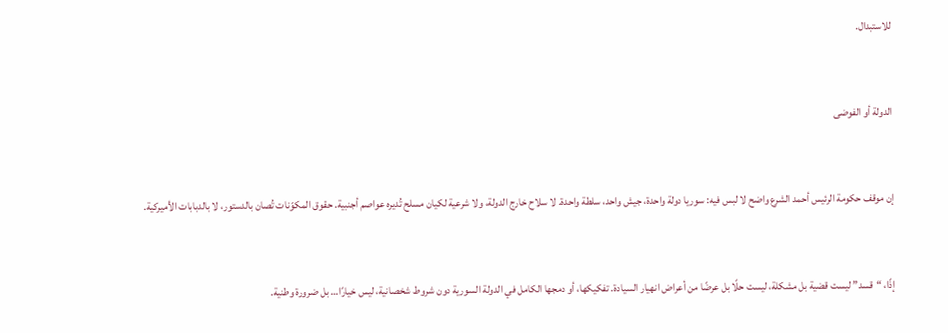للاستبدال.


الدولة أو الفوضى


إن موقف حكومة الرئيس أحمد الشرع واضح لا لبس فيه: سوريا دولة واحدة، جيش واحد، سلطة واحدة. لا سلاح خارج الدولة، ولا شرعية لكيان مسلح تُديره عواصم أجنبية. حقوق المكوّنات تُصان بالدستور، لا بالدبابات الأميركية.


إذًا، “قسد” ليست قضية بل مشكلة، ليست حلًا بل عرضًا من أعراض انهيار السيادة. تفكيكها، أو دمجها الكامل في الدولة السورية دون شروط شخصانية، ليس خيارًا… بل ضرورة وطنية.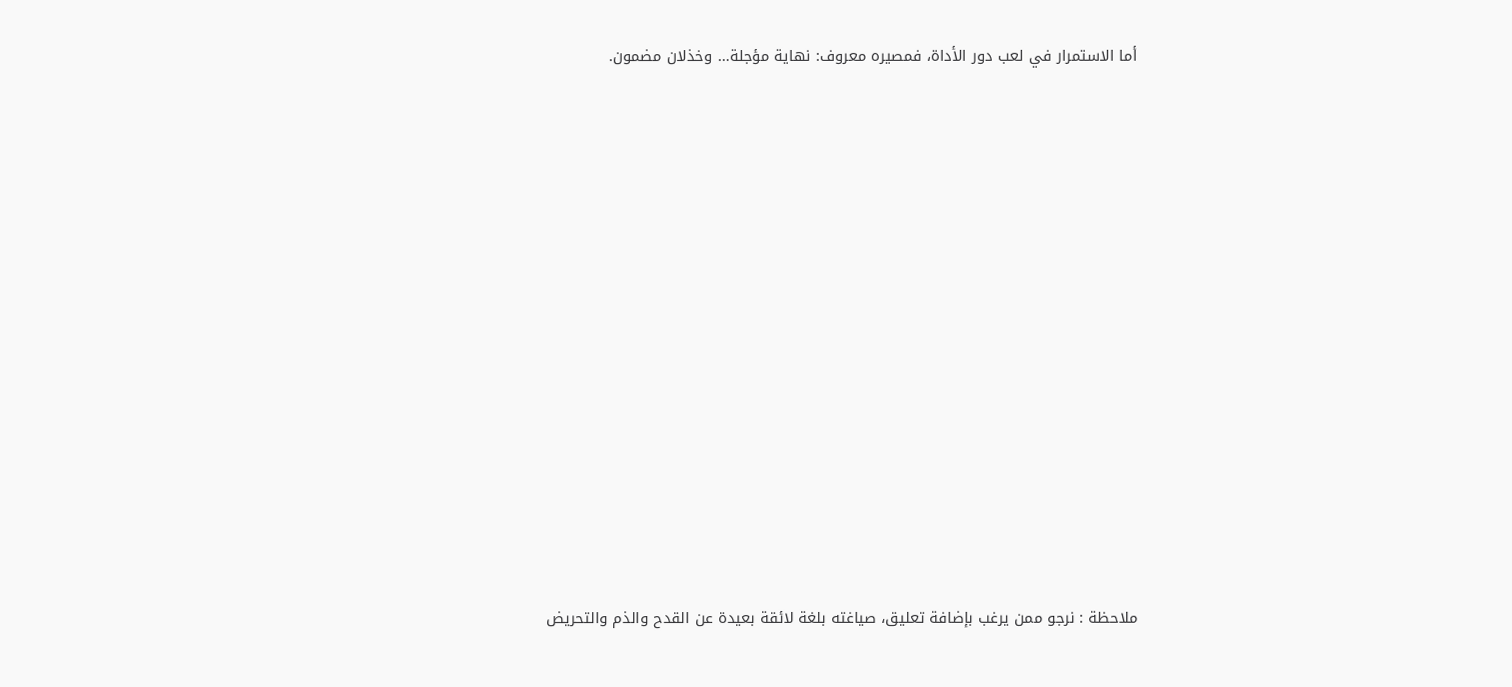أما الاستمرار في لعب دور الأداة، فمصيره معروف: نهاية مؤجلة… وخذلان مضمون.














ملاحظة : نرجو ممن يرغب بإضافة تعليق، صياغته بلغة لائقة بعيدة عن القدح والذم والتحريض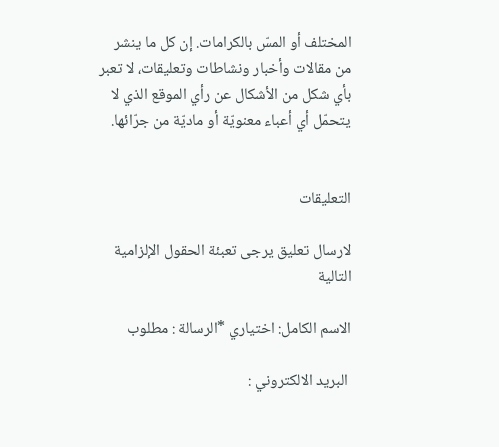المختلف أو المسّ بالكرامات. إن كل ما ينشر من مقالات وأخبار ونشاطات وتعليقات، لا تعبر بأي شكل من الأشكال عن رأي الموقع الذي لا يتحمّل أي أعباء معنويّة أو ماديّة من جرّائها.


التعليقات

لارسال تعليق يرجى تعبئة الحقول الإلزامية التالية

الاسم الكامل: اختياري *الرسالة : مطلوب

 البريد الالكتروني :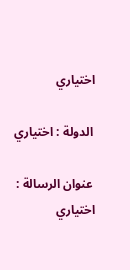اختياري

 الدولة : اختياري

 عنوان الرسالة : اختياري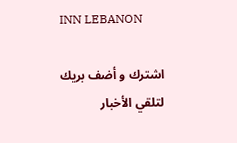INN LEBANON

اشترك و أضف بريك لتلقي الأخبار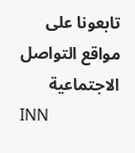تابعونا على مواقع التواصل الاجتماعية
INN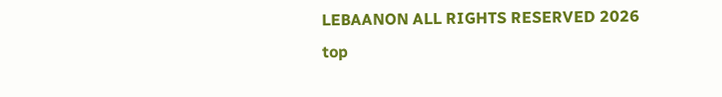LEBAANON ALL RIGHTS RESERVED 2026
top